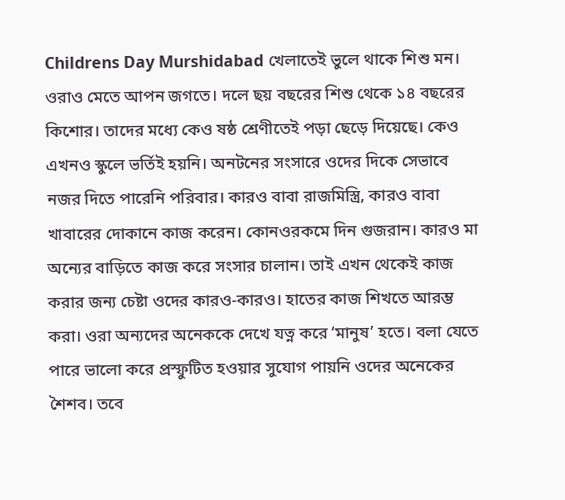Childrens Day Murshidabad খেলাতেই ভুলে থাকে শিশু মন। ওরাও মেতে আপন জগতে। দলে ছয় বছরের শিশু থেকে ১৪ বছরের কিশোর। তাদের মধ্যে কেও ষষ্ঠ শ্রেণীতেই পড়া ছেড়ে দিয়েছে। কেও এখনও স্কুলে ভর্তিই হয়নি। অনটনের সংসারে ওদের দিকে সেভাবে নজর দিতে পারেনি পরিবার। কারও বাবা রাজমিস্ত্রি, কারও বাবা খাবারের দোকানে কাজ করেন। কোনওরকমে দিন গুজরান। কারও মা অন্যের বাড়িতে কাজ করে সংসার চালান। তাই এখন থেকেই কাজ করার জন্য চেষ্টা ওদের কারও-কারও। হাতের কাজ শিখতে আরম্ভ করা। ওরা অন্যদের অনেককে দেখে যত্ন করে ‘মানুষ’ হতে। বলা যেতে পারে ভালো করে প্রস্ফুটিত হওয়ার সুযোগ পায়নি ওদের অনেকের শৈশব। তবে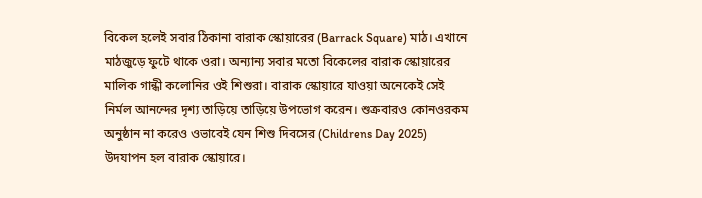বিকেল হলেই সবার ঠিকানা বারাক স্কোয়ারের (Barrack Square) মাঠ। এখানে মাঠজুড়ে ফুটে থাকে ওরা। অন্যান্য সবার মতো বিকেলের বারাক স্কোয়ারের মালিক গান্ধী কলোনির ওই শিশুরা। বারাক স্কোয়ারে যাওয়া অনেকেই সেই নির্মল আনন্দের দৃশ্য তাড়িয়ে তাড়িয়ে উপভোগ করেন। শুক্রবারও কোনওরকম অনুষ্ঠান না করেও ওভাবেই যেন শিশু দিবসের (Childrens Day 2025) উদযাপন হল বারাক স্কোয়ারে।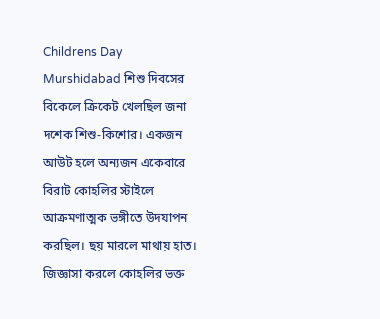Childrens Day Murshidabad শিশু দিবসের বিকেলে ক্রিকেট খেলছিল জনা দশেক শিশু-কিশোর। একজন আউট হলে অন্যজন একেবারে বিরাট কোহলির স্টাইলে আক্রমণাত্মক ভঙ্গীতে উদযাপন করছিল। ছয় মারলে মাথায় হাত। জিজ্ঞাসা করলে কোহলির ভক্ত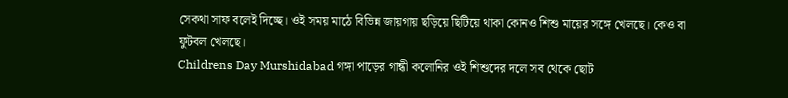সেকথা সাফ বলেই দিচ্ছে। ওই সময় মাঠে বিভিন্ন জায়গায় ছড়িয়ে ছিটিয়ে থাকা কোনও শিশু মায়ের সঙ্গে খেলছে। কেও বা ফুটবল খেলছে।
Childrens Day Murshidabad গঙ্গা পাড়ের গান্ধী কলোনির ওই শিশুদের দলে সব থেকে ছোট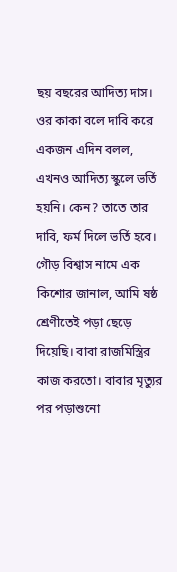ছয় বছরের আদিত্য দাস। ওর কাকা বলে দাবি করে একজন এদিন বলল, এখনও আদিত্য স্কুলে ভর্তি হয়নি। কেন? তাতে তার দাবি, ফর্ম দিলে ভর্তি হবে। গৌড় বিশ্বাস নামে এক কিশোর জানাল, আমি ষষ্ঠ শ্রেণীতেই পড়া ছেড়ে দিয়েছি। বাবা রাজমিস্ত্রির কাজ করতো। বাবার মৃত্যুর পর পড়াশুনো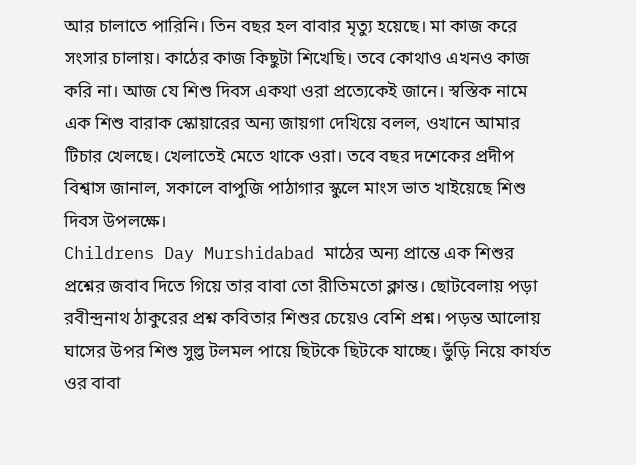আর চালাতে পারিনি। তিন বছর হল বাবার মৃত্যু হয়েছে। মা কাজ করে সংসার চালায়। কাঠের কাজ কিছুটা শিখেছি। তবে কোথাও এখনও কাজ করি না। আজ যে শিশু দিবস একথা ওরা প্রত্যেকেই জানে। স্বস্তিক নামে এক শিশু বারাক স্কোয়ারের অন্য জায়গা দেখিয়ে বলল, ওখানে আমার টিচার খেলছে। খেলাতেই মেতে থাকে ওরা। তবে বছর দশেকের প্রদীপ বিশ্বাস জানাল, সকালে বাপুজি পাঠাগার স্কুলে মাংস ভাত খাইয়েছে শিশু দিবস উপলক্ষে।
Childrens Day Murshidabad মাঠের অন্য প্রান্তে এক শিশুর প্রশ্নের জবাব দিতে গিয়ে তার বাবা তো রীতিমতো ক্লান্ত। ছোটবেলায় পড়া রবীন্দ্রনাথ ঠাকুরের প্রশ্ন কবিতার শিশুর চেয়েও বেশি প্রশ্ন। পড়ন্ত আলোয় ঘাসের উপর শিশু সুল্ভ টলমল পায়ে ছিটকে ছিটকে যাচ্ছে। ভুঁড়ি নিয়ে কার্যত ওর বাবা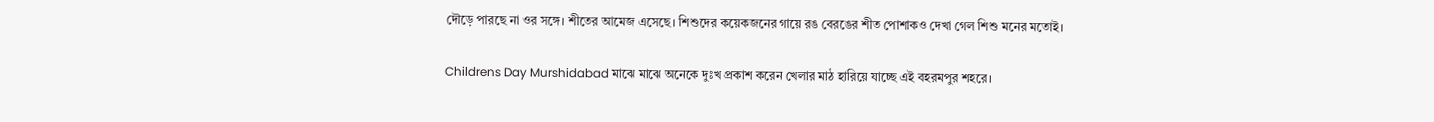দৌড়ে পারছে না ওর সঙ্গে। শীতের আমেজ এসেছে। শিশুদের কয়েকজনের গায়ে রঙ বেরঙের শীত পোশাকও দেখা গেল শিশু মনের মতোই।

Childrens Day Murshidabad মাঝে মাঝে অনেকে দুঃখ প্রকাশ করেন খেলার মাঠ হারিয়ে যাচ্ছে এই বহরমপুর শহরে।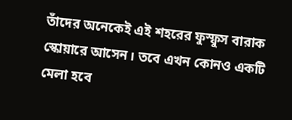তাঁদের অনেকেই এই শহরের ফুস্ফুস বারাক স্কোয়ারে আসেন। তবে এখন কোনও একটি মেলা হবে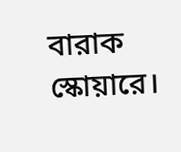বারাক স্কোয়ারে।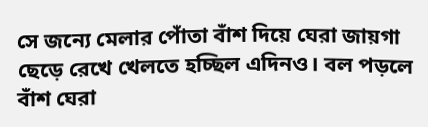সে জন্যে মেলার পোঁতা বাঁশ দিয়ে ঘেরা জায়গা ছেড়ে রেখে খেলতে হচ্ছিল এদিনও। বল পড়লে বাঁশ ঘেরা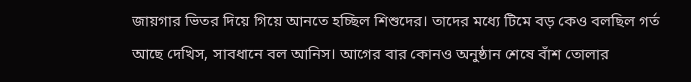জায়গার ভিতর দিয়ে গিয়ে আনতে হচ্ছিল শিশুদের। তাদের মধ্যে টিমে বড় কেও বলছিল গর্ত আছে দেখিস, সাবধানে বল আনিস। আগের বার কোনও অনুষ্ঠান শেষে বাঁশ তোলার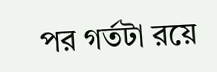পর গর্তটা রয়ে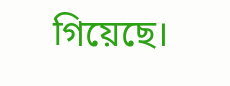গিয়েছে।